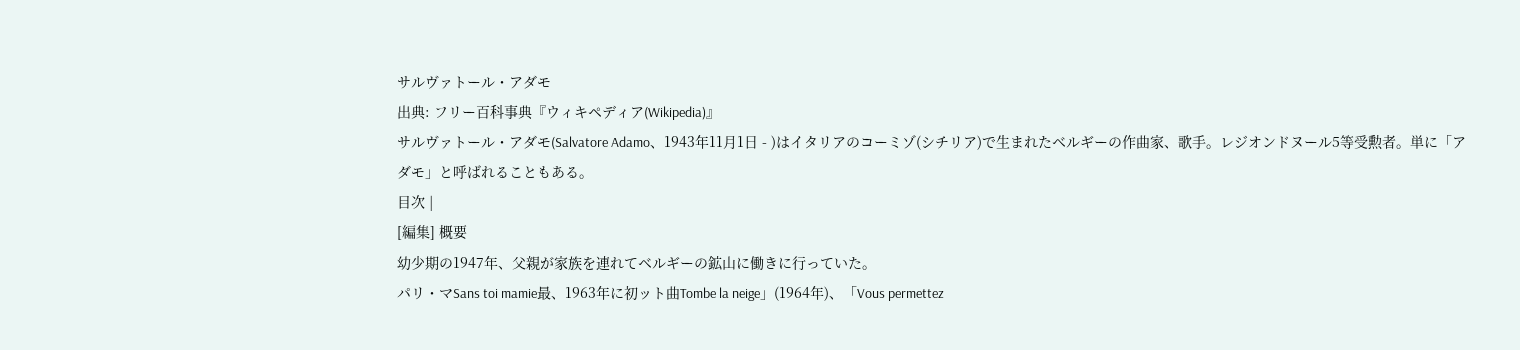サルヴァトール・アダモ
出典: フリー百科事典『ウィキペディア(Wikipedia)』
サルヴァトール・アダモ(Salvatore Adamo、1943年11月1日 - )はイタリアのコーミゾ(シチリア)で生まれたベルギーの作曲家、歌手。レジオンドヌール5等受勲者。単に「アダモ」と呼ばれることもある。
目次 |
[編集] 概要
幼少期の1947年、父親が家族を連れてベルギーの鉱山に働きに行っていた。
パリ・マSans toi mamie最、1963年に初ット曲Tombe la neige」(1964年)、「Vous permettez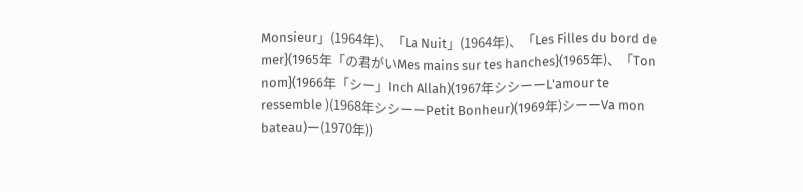Monsieur」(1964年)、「La Nuit」(1964年)、「Les Filles du bord de mer}(1965年「の君がいMes mains sur tes hanches}(1965年)、「Ton nom}(1966年「シー」Inch Allah)(1967年シシーーL'amour te ressemble )(1968年シシーーPetit Bonheur)(1969年)シーーVa mon bateau)ー(1970年))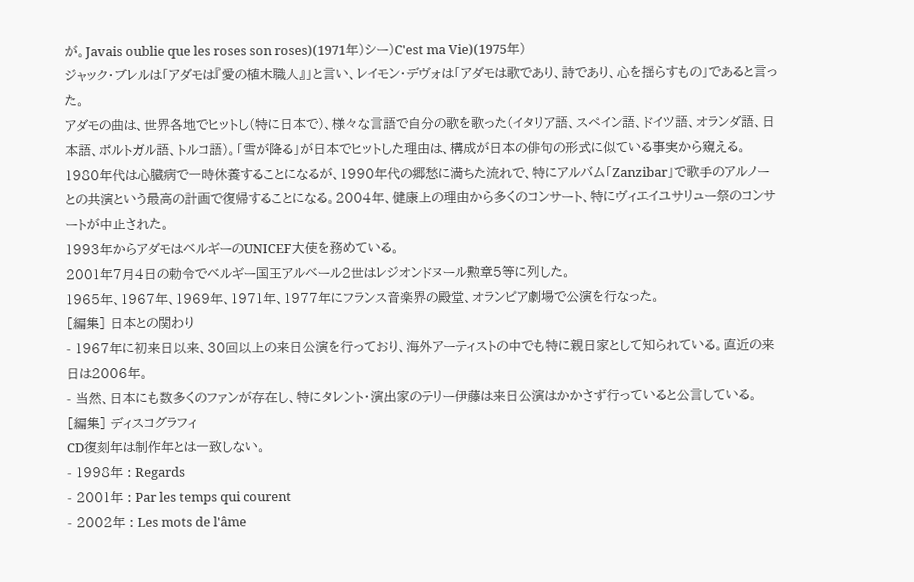が。Javais oublie que les roses son roses)(1971年)シー)C'est ma Vie)(1975年)
ジャック・ブレルは「アダモは『愛の植木職人』」と言い、レイモン・デヴォは「アダモは歌であり、詩であり、心を揺らすもの」であると言った。
アダモの曲は、世界各地でヒットし(特に日本で)、様々な言語で自分の歌を歌った(イタリア語、スペイン語、ドイツ語、オランダ語、日本語、ポルトガル語、トルコ語)。「雪が降る」が日本でヒットした理由は、構成が日本の俳句の形式に似ている事実から窺える。
1980年代は心臓病で一時休養することになるが、1990年代の郷愁に満ちた流れで、特にアルバム「Zanzibar」で歌手のアルノーとの共演という最高の計画で復帰することになる。2004年、健康上の理由から多くのコンサート、特にヴィエイユサリュー祭のコンサートが中止された。
1993年からアダモはベルギーのUNICEF大使を務めている。
2001年7月4日の勅令でベルギー国王アルベール2世はレジオンドヌール勲章5等に列した。
1965年、1967年、1969年、1971年、1977年にフランス音楽界の殿堂、オランピア劇場で公演を行なった。
[編集] 日本との関わり
- 1967年に初来日以来、30回以上の来日公演を行っており、海外アーティストの中でも特に親日家として知られている。直近の来日は2006年。
- 当然、日本にも数多くのファンが存在し、特にタレント・演出家のテリー伊藤は来日公演はかかさず行っていると公言している。
[編集] ディスコグラフィ
CD復刻年は制作年とは一致しない。
- 1998年 : Regards
- 2001年 : Par les temps qui courent
- 2002年 : Les mots de l'âme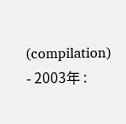(compilation)
- 2003年 :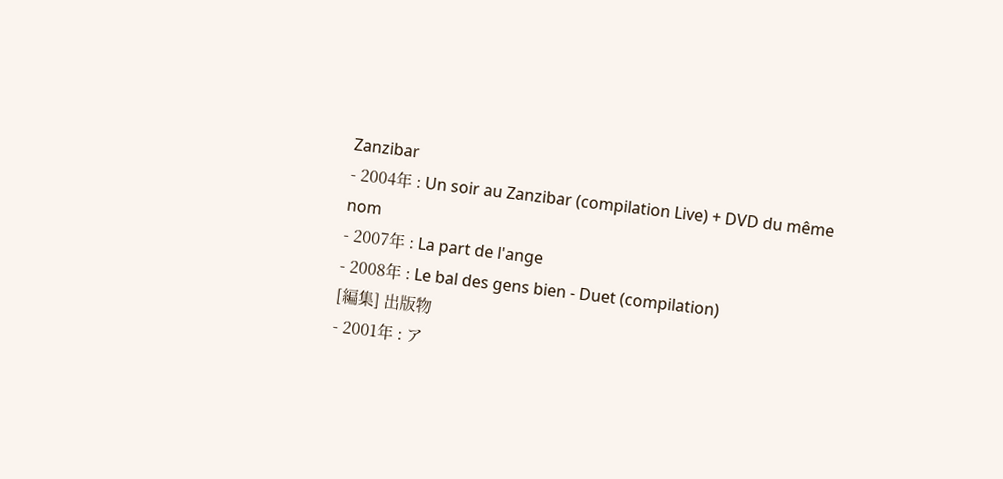Zanzibar
- 2004年 : Un soir au Zanzibar (compilation Live) + DVD du même nom
- 2007年 : La part de l'ange
- 2008年 : Le bal des gens bien - Duet (compilation)
[編集] 出版物
- 2001年 : ア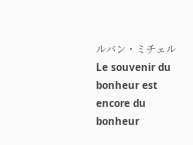ルバン・ミチェル Le souvenir du bonheur est encore du bonheur